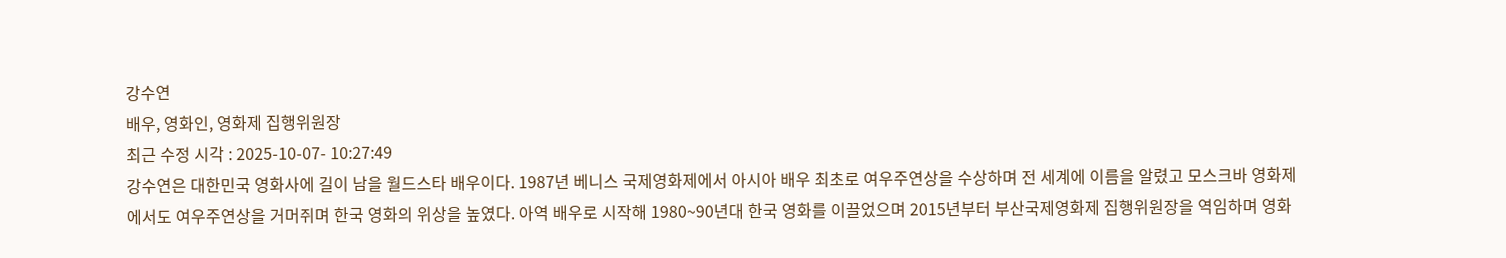강수연
배우, 영화인, 영화제 집행위원장
최근 수정 시각 : 2025-10-07- 10:27:49
강수연은 대한민국 영화사에 길이 남을 월드스타 배우이다. 1987년 베니스 국제영화제에서 아시아 배우 최초로 여우주연상을 수상하며 전 세계에 이름을 알렸고 모스크바 영화제에서도 여우주연상을 거머쥐며 한국 영화의 위상을 높였다. 아역 배우로 시작해 1980~90년대 한국 영화를 이끌었으며 2015년부터 부산국제영화제 집행위원장을 역임하며 영화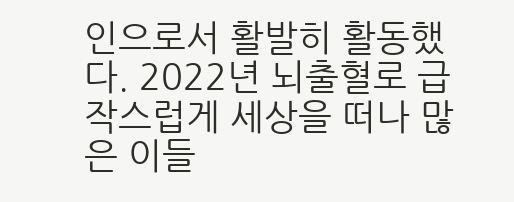인으로서 활발히 활동했다. 2022년 뇌출혈로 급작스럽게 세상을 떠나 많은 이들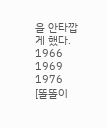을 안타깝게 했다.
1966
1969
1976
[똘똘이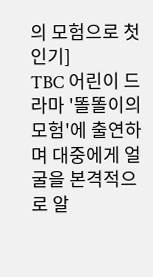의 모험으로 첫 인기]
TBC 어린이 드라마 '똘똘이의 모험'에 출연하며 대중에게 얼굴을 본격적으로 알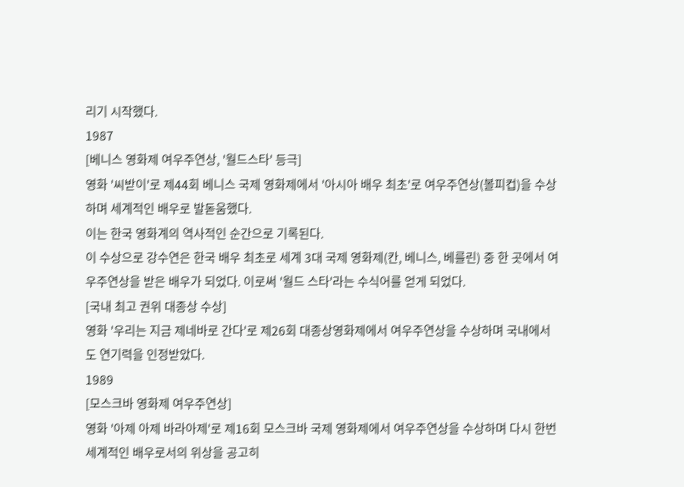리기 시작했다.
1987
[베니스 영화제 여우주연상, '월드스타' 등극]
영화 '씨받이'로 제44회 베니스 국제 영화제에서 '아시아 배우 최초'로 여우주연상(볼피컵)을 수상하며 세계적인 배우로 발돋움했다.
이는 한국 영화계의 역사적인 순간으로 기록된다.
이 수상으로 강수연은 한국 배우 최초로 세계 3대 국제 영화제(칸, 베니스, 베를린) 중 한 곳에서 여우주연상을 받은 배우가 되었다. 이로써 '월드 스타'라는 수식어를 얻게 되었다.
[국내 최고 권위 대종상 수상]
영화 '우리는 지금 제네바로 간다'로 제26회 대종상영화제에서 여우주연상을 수상하며 국내에서도 연기력을 인정받았다.
1989
[모스크바 영화제 여우주연상]
영화 '아제 아제 바라아제'로 제16회 모스크바 국제 영화제에서 여우주연상을 수상하며 다시 한번 세계적인 배우로서의 위상을 공고히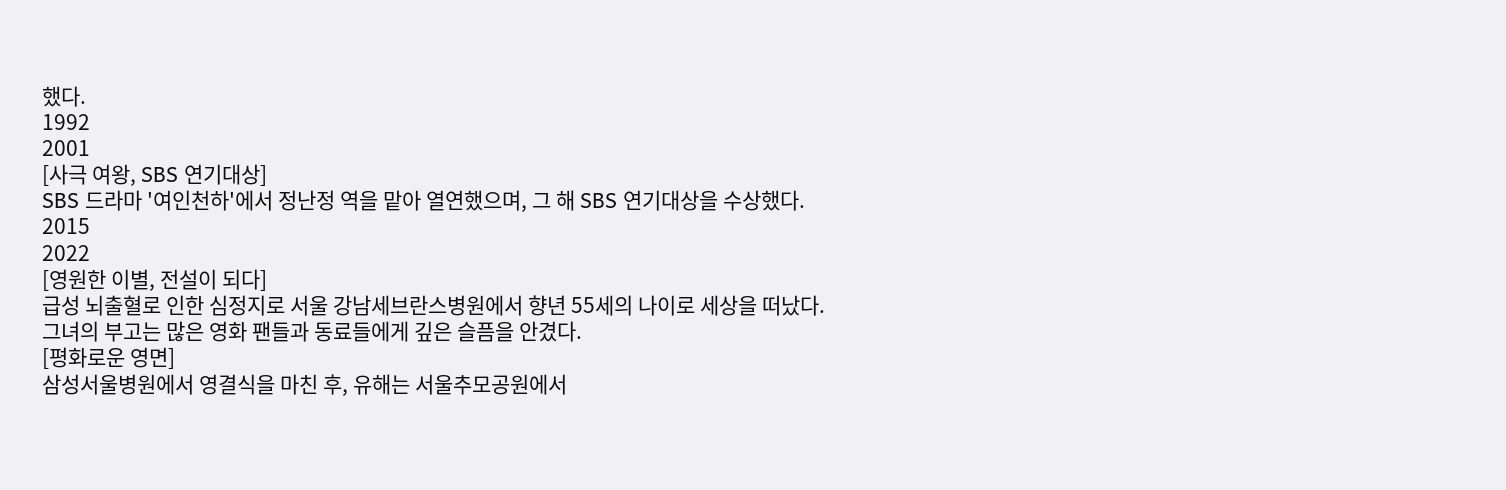했다.
1992
2001
[사극 여왕, SBS 연기대상]
SBS 드라마 '여인천하'에서 정난정 역을 맡아 열연했으며, 그 해 SBS 연기대상을 수상했다.
2015
2022
[영원한 이별, 전설이 되다]
급성 뇌출혈로 인한 심정지로 서울 강남세브란스병원에서 향년 55세의 나이로 세상을 떠났다.
그녀의 부고는 많은 영화 팬들과 동료들에게 깊은 슬픔을 안겼다.
[평화로운 영면]
삼성서울병원에서 영결식을 마친 후, 유해는 서울추모공원에서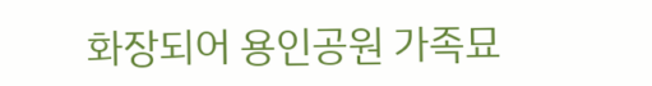화장되어 용인공원 가족묘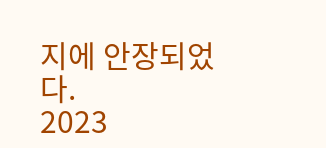지에 안장되었다.
2023